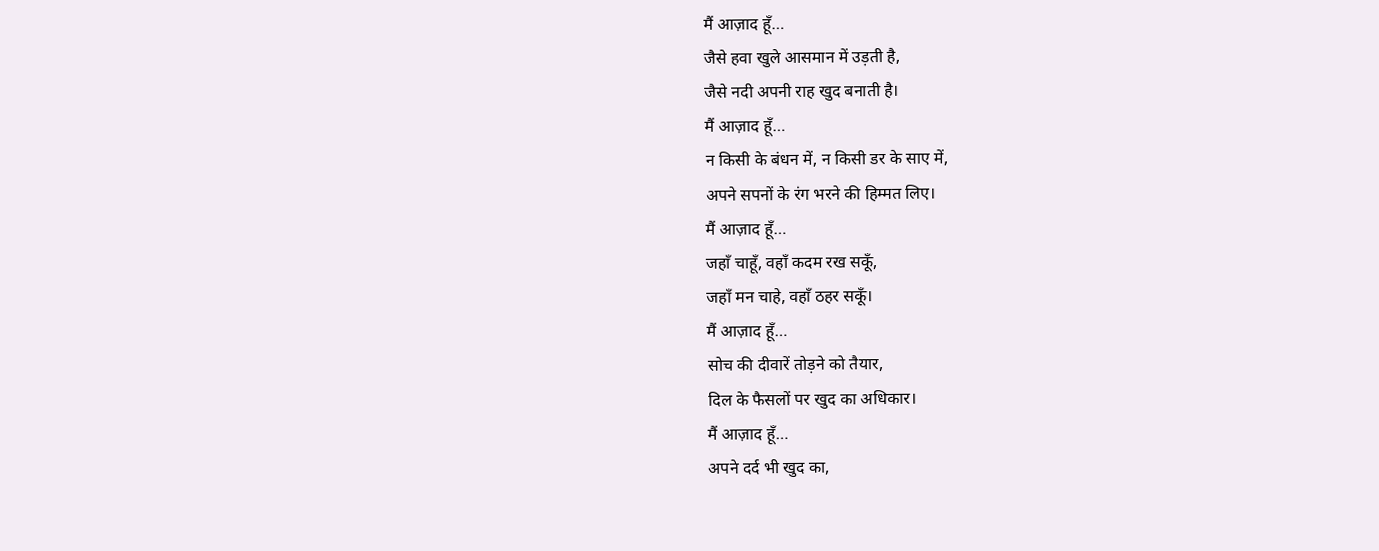मैं आज़ाद हूँ…
जैसे हवा खुले आसमान में उड़ती है,
जैसे नदी अपनी राह खुद बनाती है।
मैं आज़ाद हूँ…
न किसी के बंधन में, न किसी डर के साए में,
अपने सपनों के रंग भरने की हिम्मत लिए।
मैं आज़ाद हूँ…
जहाँ चाहूँ, वहाँ कदम रख सकूँ,
जहाँ मन चाहे, वहाँ ठहर सकूँ।
मैं आज़ाद हूँ…
सोच की दीवारें तोड़ने को तैयार,
दिल के फैसलों पर खुद का अधिकार।
मैं आज़ाद हूँ…
अपने दर्द भी खुद का,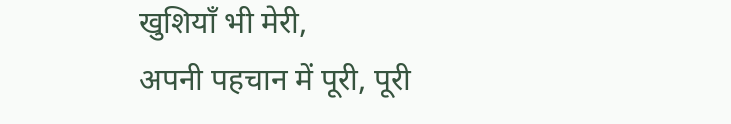खुशियाँ भी मेरी,
अपनी पहचान में पूरी, पूरी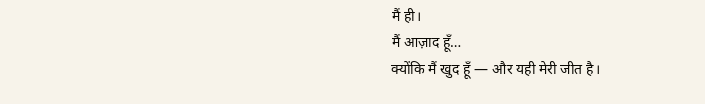मैं ही।
मैं आज़ाद हूँ…
क्योंकि मैं खुद हूँ — और यही मेरी जीत है।